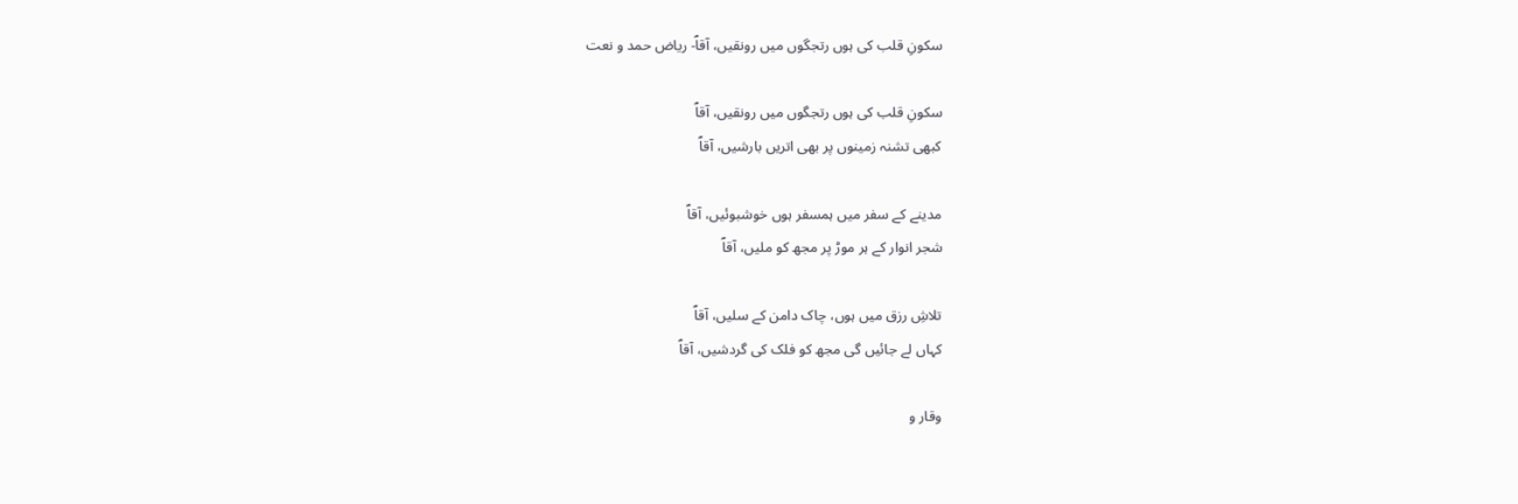سکونِ قلب کی ہوں رتجگوں میں رونقیں، آقاؐ- ریاض حمد و نعت

سکونِ قلب کی ہوں رتجگوں میں رونقیں، آقاؐ
کبھی تشنہ زمینوں پر بھی اتریں بارشیں، آقاؐ

مدینے کے سفر میں ہمسفر ہوں خوشبوئیں، آقاؐ
شجر انوار کے ہر موڑ پر مجھ کو ملیں، آقاؐ

تلاشِ رزق میں ہوں، چاک دامن کے سلیں، آقاؐ
کہاں لے جائیں گی مجھ کو فلک کی گردشیں، آقاؐ

وقار و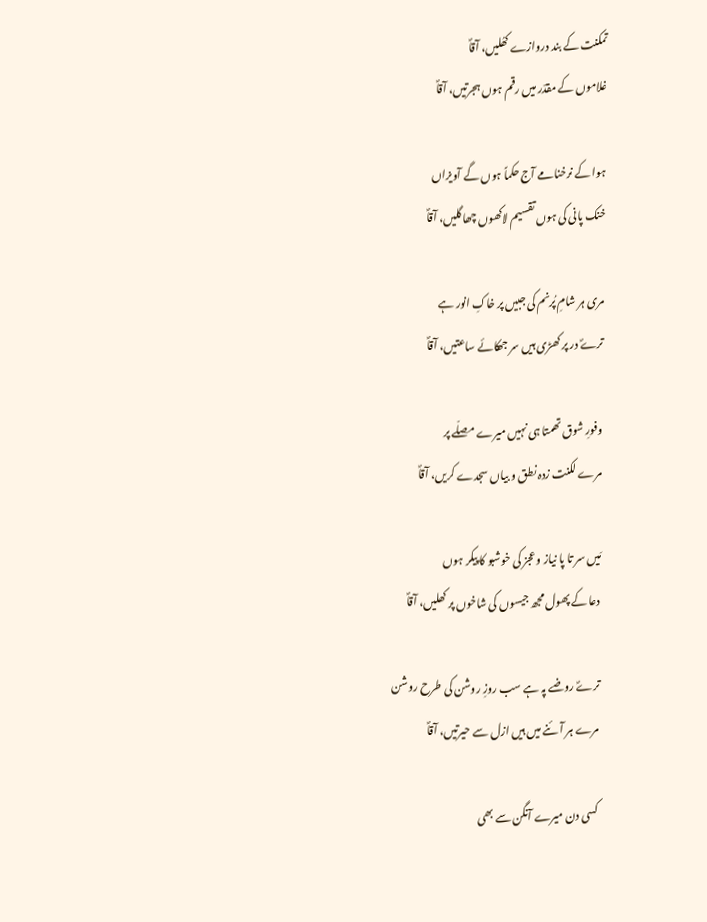تمکنت کے بند دروازے کھُلیں، آقاؐ
غلاموں کے مقدّر میں رقم ہوں ہجرتیں، آقاؐ

ہوا کے نرخنامے آج حکماً ہوں گے آویزاں
خنک پانی کی ہوں تقسیم لاکھوں چھاگلیں، آقاؐ

مری ہر شامِ پُرنم کی جبیں پر خاکِ انور ہے
ترےؐ در پر کھڑی ہیں سر جھکائے ساعتیں، آقاؐ

وفورِ شوق تھمتا ہی نہیں میرے مصلّے پر
مرے لکنت زدہ نطق و بیاں سجدے کریں، آقاؐ

مَیں سر تا پا نیاز و عجز کی خوشبو کا پیکر ہوں
دعا کے پھول مجھ جیسوں کی شاخوں پر کھلیں، آقاؐ

ترےؐ روضے پہ ہے سب روزِ روشن کی طرح روشن
مرے ہر آئنے میں ہیں ازل سے حیرتیں، آقاؐ

کسی دن میرے آنگن سے بھی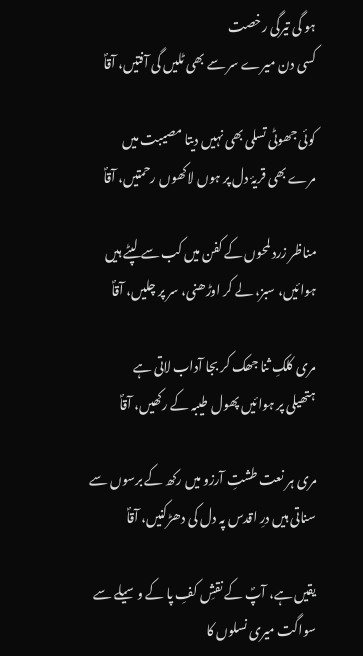ہو گی تیرگی رخصت
کسی دن میرے سر سے بھی ٹلیں گی آفتیں، آقاؐ

کوئی جھوٹی تسلی بھی نہیں دیتا مصیبت میں
مرے بھی قریۂ دل پر ہوں لاکھوں رحمتیں، آقاؐ

مناظر زرد لمحوں کے کفن میں کب سے لپٹے ہیں
ہوائیں، سبز، لے کر اوڑھنی، سر پر چلیں، آقاؐ

مری کلکِ ثنا جھک کر بجا آداب لاتی ہے
ہتھیلی پر ہوائیں پھول طیبہ کے رکھیں، آقاؐ

مری ہر نعت طشتِ آرزو میں رکھ کے برسوں سے
سناتی ہیں درِ اقدس پہ دل کی دھڑکنیں، آقاؐ

یقیں ہے، آپؐ کے نقشِ کفِ پا کے وسیلے سے
سواگت میری نسلوں کا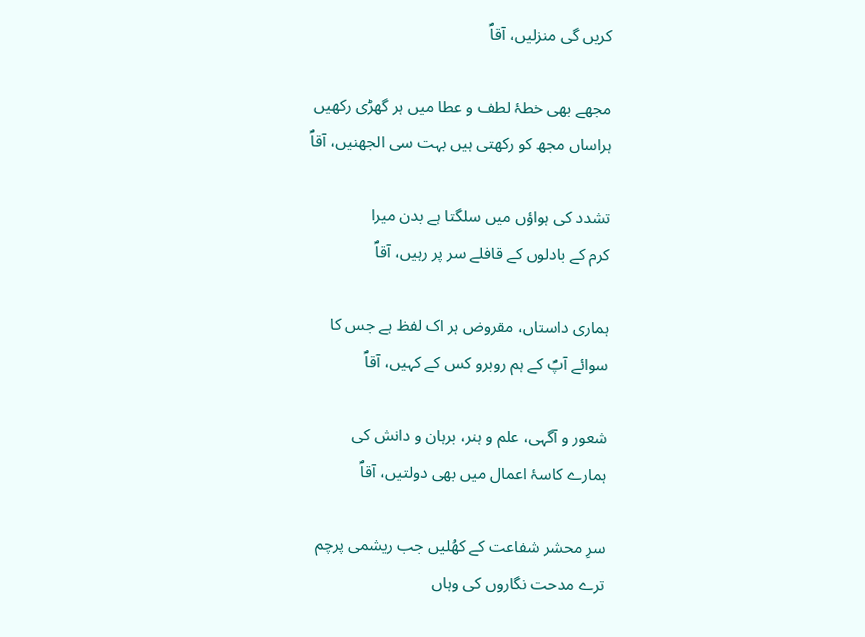کریں گی منزلیں، آقاؐ

مجھے بھی خطۂ لطف و عطا میں ہر گھڑی رکھیں
ہراساں مجھ کو رکھتی ہیں بہت سی الجھنیں، آقاؐ

تشدد کی ہواؤں میں سلگتا ہے بدن میرا
کرم کے بادلوں کے قافلے سر پر رہیں، آقاؐ

ہماری داستاں، مقروض ہر اک لفظ ہے جس کا
سوائے آپؐ کے ہم روبرو کس کے کہیں، آقاؐ

شعور و آگہی، علم و ہنر، برہان و دانش کی
ہمارے کاسۂ اعمال میں بھی دولتیں، آقاؐ

سرِ محشر شفاعت کے کھُلیں جب ریشمی پرچم
ترے مدحت نگاروں کی وہاں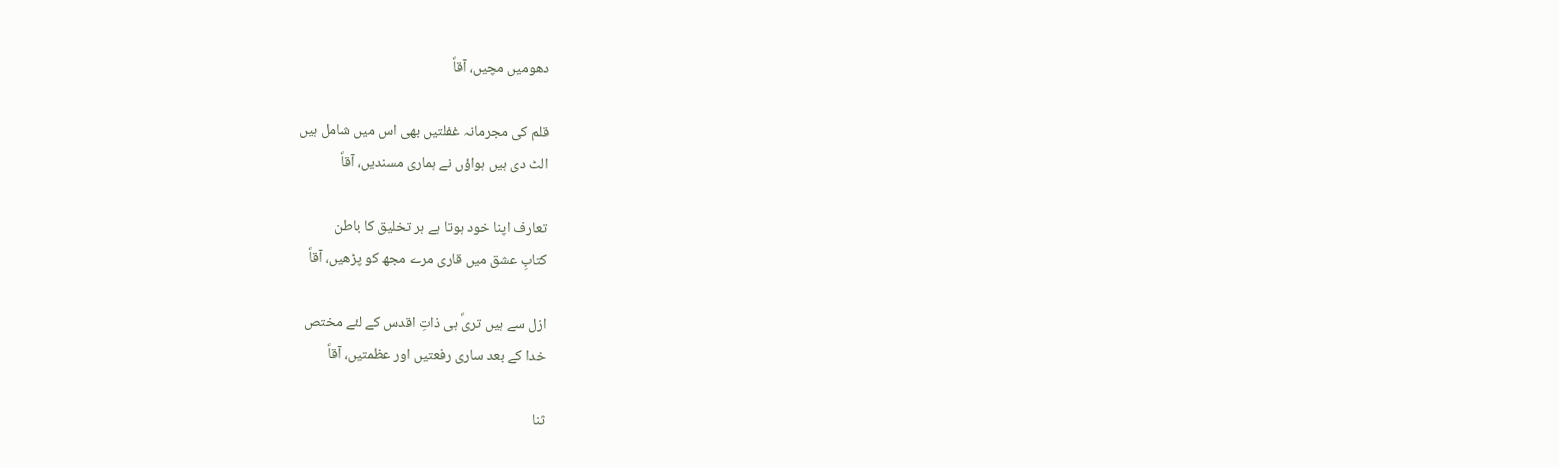دھومیں مچیں، آقاؐ

قلم کی مجرمانہ غفلتیں بھی اس میں شامل ہیں
الٹ دی ہیں ہواؤں نے ہماری مسندیں، آقاؐ

تعارف اپنا خود ہوتا ہے ہر تخلیق کا باطن
کتابِ عشق میں قاری مرے مجھ کو پڑھیں، آقاؐ

ازل سے ہیں تریؐ ہی ذاتِ اقدس کے لئے مختص
خدا کے بعد ساری رفعتیں اور عظمتیں، آقاؐ

ثنا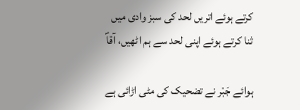کرتے ہوئے اتریں لحد کی سبز وادی میں
ثنا کرتے ہوئے اپنی لحد سے ہم اٹھیں، آقاؐ

ہوائے جَبْر نے تضحیک کی مٹی اڑائی ہے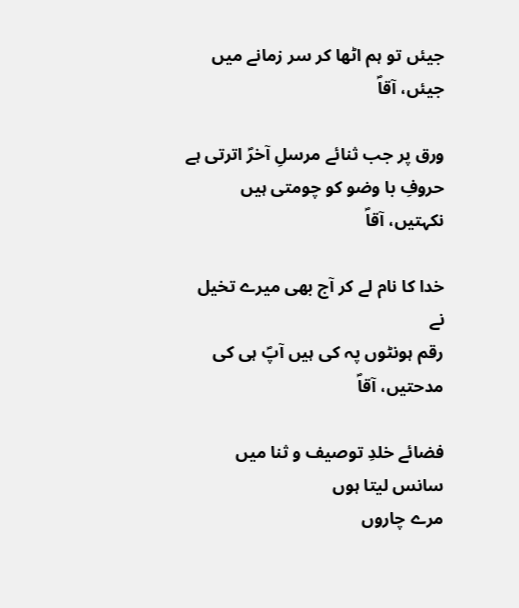جیئں تو ہم اٹھا کر سر زمانے میں جیئں، آقاؐ

ورق پر جب ثنائے مرسلِ آخرؐ اترتی ہے
حروفِ با وضو کو چومتی ہیں نکہتیں، آقاؐ

خدا کا نام لے کر آج بھی میرے تخیل نے
رقم ہونٹوں پہ کی ہیں آپؐ ہی کی مدحتیں، آقاؐ

فضائے خلدِ توصیف و ثنا میں سانس لیتا ہوں
مرے چاروں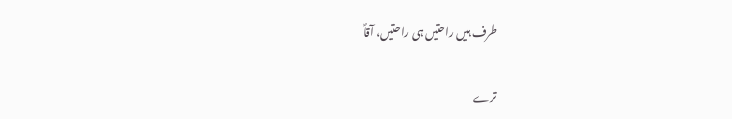طرف ہیں راحتیں ہی راحتیں، آقاؐ

ترے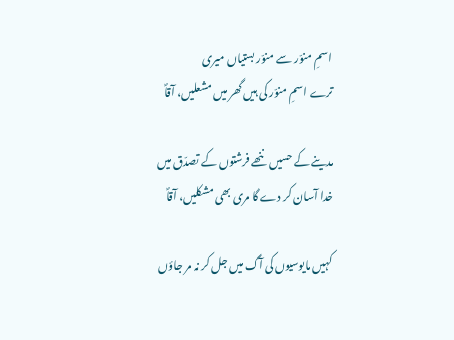اسمِ منوّر سے منوّر بستیاں میری
ترے اسمِ منوّر کی ہیں گھر میں مشعلیں، آقاؐ

مدینے کے حسیں ننھے فرشتوں کے تصدّق میں
خدا آسان کر دے گا مری بھی مشکلیں، آقاؐ

کہیں مایوسیوں کی آگ میں جل کر نہ مر جاؤں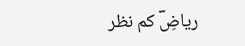ریاضِؔ کم نظر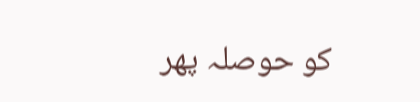کو حوصلہ پھر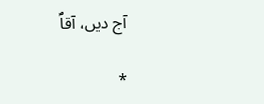آج دیں، آقاؐ

*